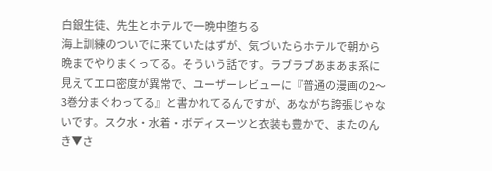白銀生徒、先生とホテルで一晩中堕ちる
海上訓練のついでに来ていたはずが、気づいたらホテルで朝から晩までやりまくってる。そういう話です。ラブラブあまあま系に見えてエロ密度が異常で、ユーザーレビューに『普通の漫画の2〜3巻分まぐわってる』と書かれてるんですが、あながち誇張じゃないです。スク水・水着・ボディスーツと衣装も豊かで、またのんき▼さ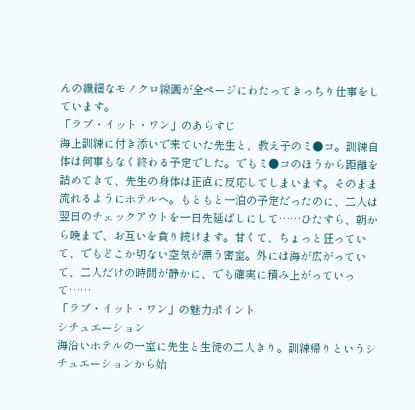んの繊細なモノクロ線画が全ページにわたってきっちり仕事をしています。
「ラブ・イット・ワン」のあらすじ
海上訓練に付き添いで来ていた先生と、教え子のミ●コ。訓練自体は何事もなく終わる予定でした。でもミ●コのほうから距離を詰めてきて、先生の身体は正直に反応してしまいます。そのまま流れるようにホテルへ。もともと一泊の予定だったのに、二人は翌日のチェックアウトを一日先延ばしにして……ひたすら、朝から晩まで、お互いを貪り続けます。甘くて、ちょっと狂っていて、でもどこか切ない空気が漂う密室。外には海が広がっていて、二人だけの時間が静かに、でも確実に積み上がっていって……
「ラブ・イット・ワン」の魅力ポイント
シチュエーション
海沿いホテルの一室に先生と生徒の二人きり。訓練帰りというシチュエーションから始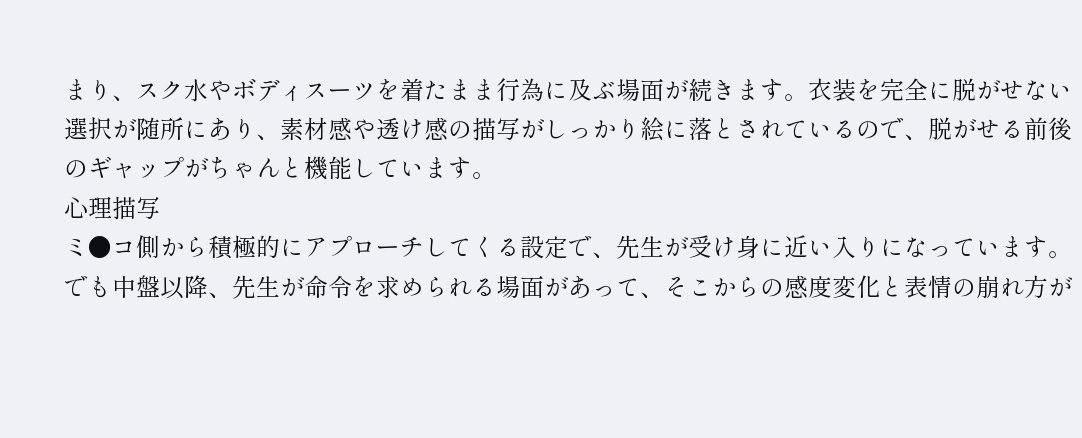まり、スク水やボディスーツを着たまま行為に及ぶ場面が続きます。衣装を完全に脱がせない選択が随所にあり、素材感や透け感の描写がしっかり絵に落とされているので、脱がせる前後のギャップがちゃんと機能しています。
心理描写
ミ●コ側から積極的にアプローチしてくる設定で、先生が受け身に近い入りになっています。でも中盤以降、先生が命令を求められる場面があって、そこからの感度変化と表情の崩れ方が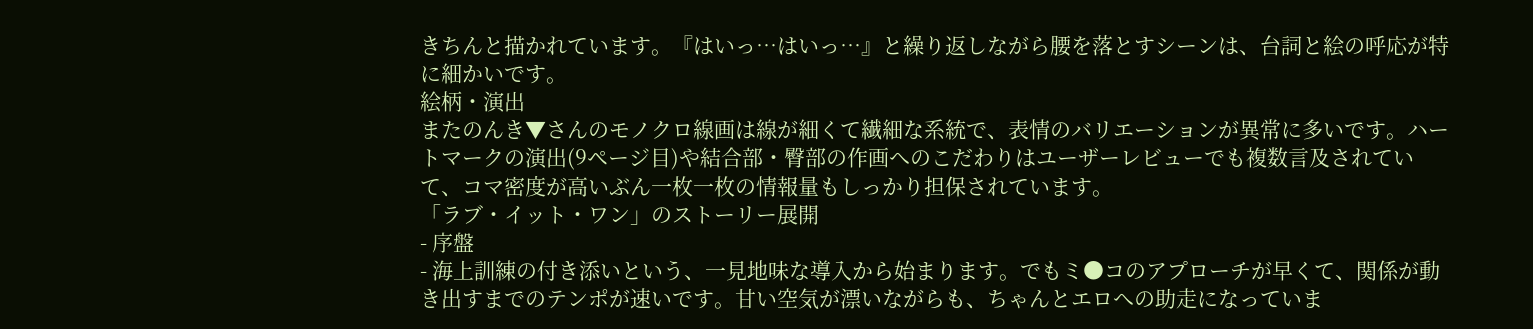きちんと描かれています。『はいっ…はいっ…』と繰り返しながら腰を落とすシーンは、台詞と絵の呼応が特に細かいです。
絵柄・演出
またのんき▼さんのモノクロ線画は線が細くて繊細な系統で、表情のバリエーションが異常に多いです。ハートマークの演出(9ページ目)や結合部・臀部の作画へのこだわりはユーザーレビューでも複数言及されていて、コマ密度が高いぶん一枚一枚の情報量もしっかり担保されています。
「ラブ・イット・ワン」のストーリー展開
- 序盤
- 海上訓練の付き添いという、一見地味な導入から始まります。でもミ●コのアプローチが早くて、関係が動き出すまでのテンポが速いです。甘い空気が漂いながらも、ちゃんとエロへの助走になっていま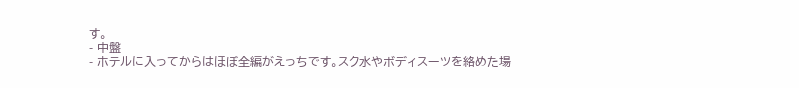す。
- 中盤
- ホテルに入ってからはほぼ全編がえっちです。スク水やボディスーツを絡めた場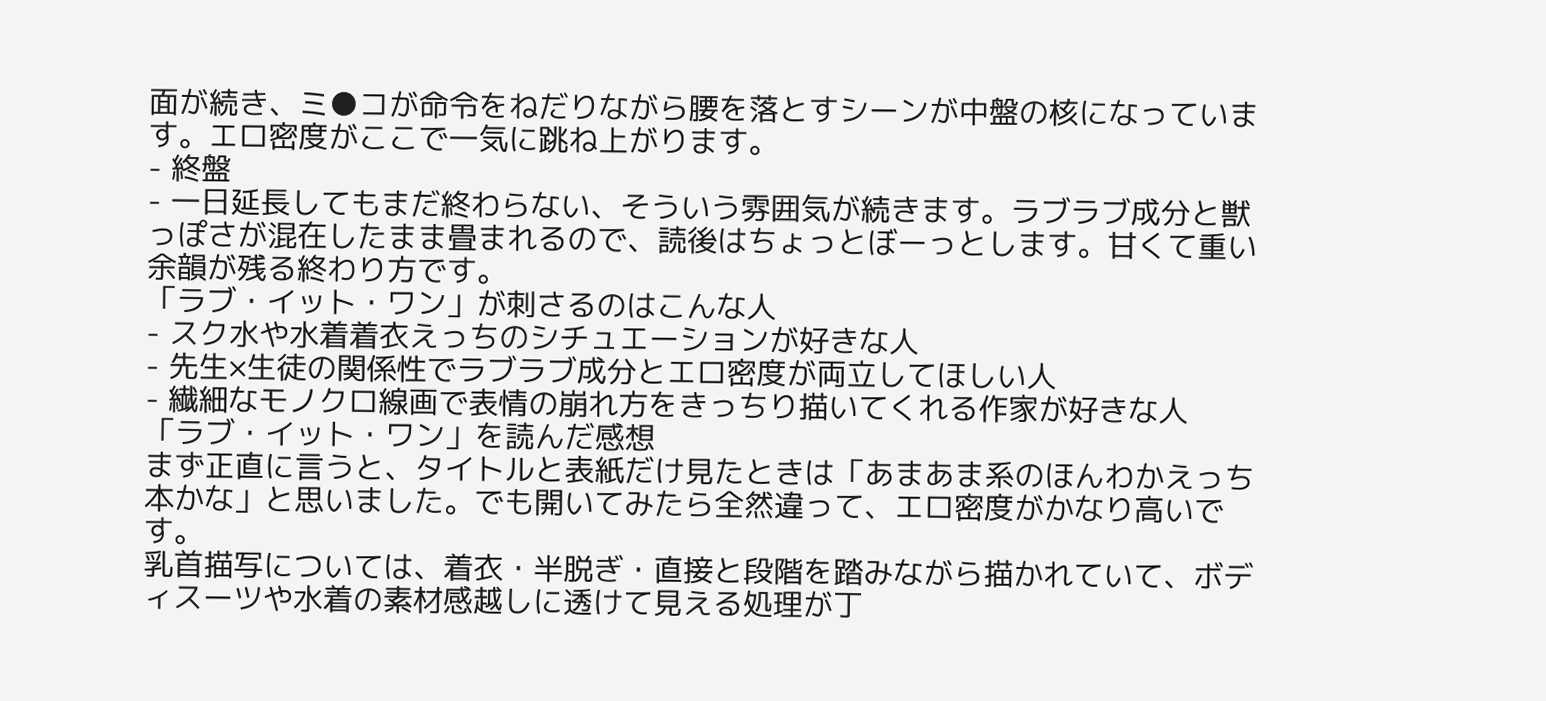面が続き、ミ●コが命令をねだりながら腰を落とすシーンが中盤の核になっています。エロ密度がここで一気に跳ね上がります。
- 終盤
- 一日延長してもまだ終わらない、そういう雰囲気が続きます。ラブラブ成分と獣っぽさが混在したまま畳まれるので、読後はちょっとぼーっとします。甘くて重い余韻が残る終わり方です。
「ラブ・イット・ワン」が刺さるのはこんな人
- スク水や水着着衣えっちのシチュエーションが好きな人
- 先生×生徒の関係性でラブラブ成分とエロ密度が両立してほしい人
- 繊細なモノクロ線画で表情の崩れ方をきっちり描いてくれる作家が好きな人
「ラブ・イット・ワン」を読んだ感想
まず正直に言うと、タイトルと表紙だけ見たときは「あまあま系のほんわかえっち本かな」と思いました。でも開いてみたら全然違って、エロ密度がかなり高いです。
乳首描写については、着衣・半脱ぎ・直接と段階を踏みながら描かれていて、ボディスーツや水着の素材感越しに透けて見える処理が丁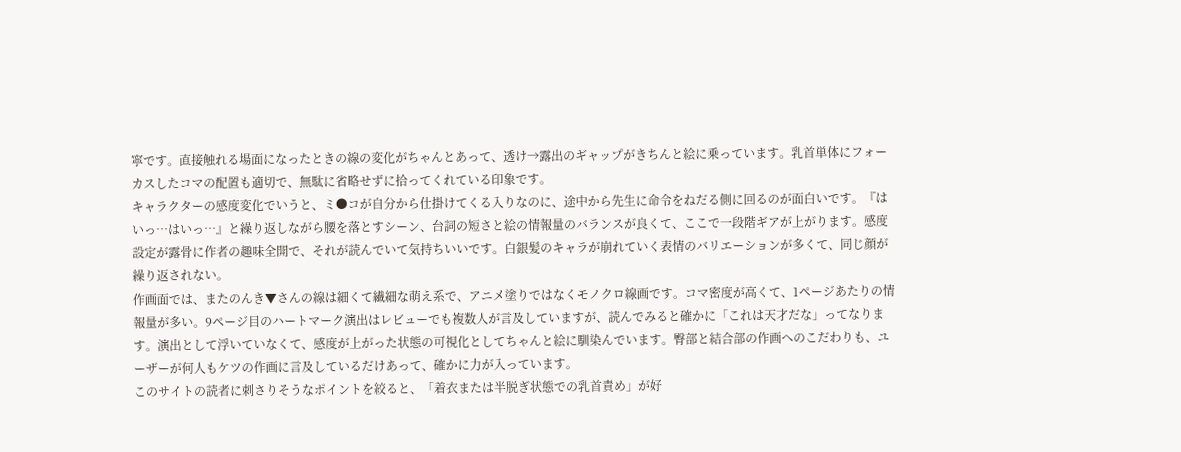寧です。直接触れる場面になったときの線の変化がちゃんとあって、透け→露出のギャップがきちんと絵に乗っています。乳首単体にフォーカスしたコマの配置も適切で、無駄に省略せずに拾ってくれている印象です。
キャラクターの感度変化でいうと、ミ●コが自分から仕掛けてくる入りなのに、途中から先生に命令をねだる側に回るのが面白いです。『はいっ…はいっ…』と繰り返しながら腰を落とすシーン、台詞の短さと絵の情報量のバランスが良くて、ここで一段階ギアが上がります。感度設定が露骨に作者の趣味全開で、それが読んでいて気持ちいいです。白銀髪のキャラが崩れていく表情のバリエーションが多くて、同じ顔が繰り返されない。
作画面では、またのんき▼さんの線は細くて繊細な萌え系で、アニメ塗りではなくモノクロ線画です。コマ密度が高くて、1ページあたりの情報量が多い。9ページ目のハートマーク演出はレビューでも複数人が言及していますが、読んでみると確かに「これは天才だな」ってなります。演出として浮いていなくて、感度が上がった状態の可視化としてちゃんと絵に馴染んでいます。臀部と結合部の作画へのこだわりも、ユーザーが何人もケツの作画に言及しているだけあって、確かに力が入っています。
このサイトの読者に刺さりそうなポイントを絞ると、「着衣または半脱ぎ状態での乳首責め」が好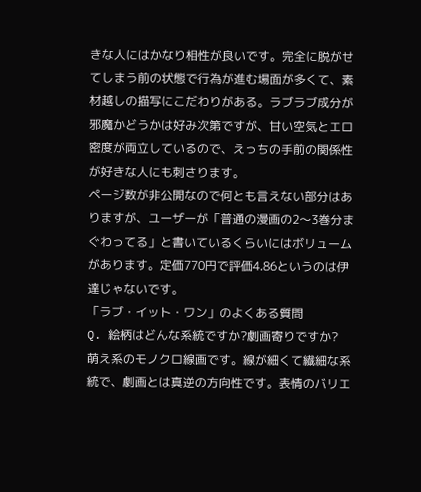きな人にはかなり相性が良いです。完全に脱がせてしまう前の状態で行為が進む場面が多くて、素材越しの描写にこだわりがある。ラブラブ成分が邪魔かどうかは好み次第ですが、甘い空気とエロ密度が両立しているので、えっちの手前の関係性が好きな人にも刺さります。
ページ数が非公開なので何とも言えない部分はありますが、ユーザーが「普通の漫画の2〜3巻分まぐわってる」と書いているくらいにはボリュームがあります。定価770円で評価4.86というのは伊達じゃないです。
「ラブ・イット・ワン」のよくある質問
Q. 絵柄はどんな系統ですか?劇画寄りですか?
萌え系のモノクロ線画です。線が細くて繊細な系統で、劇画とは真逆の方向性です。表情のバリエ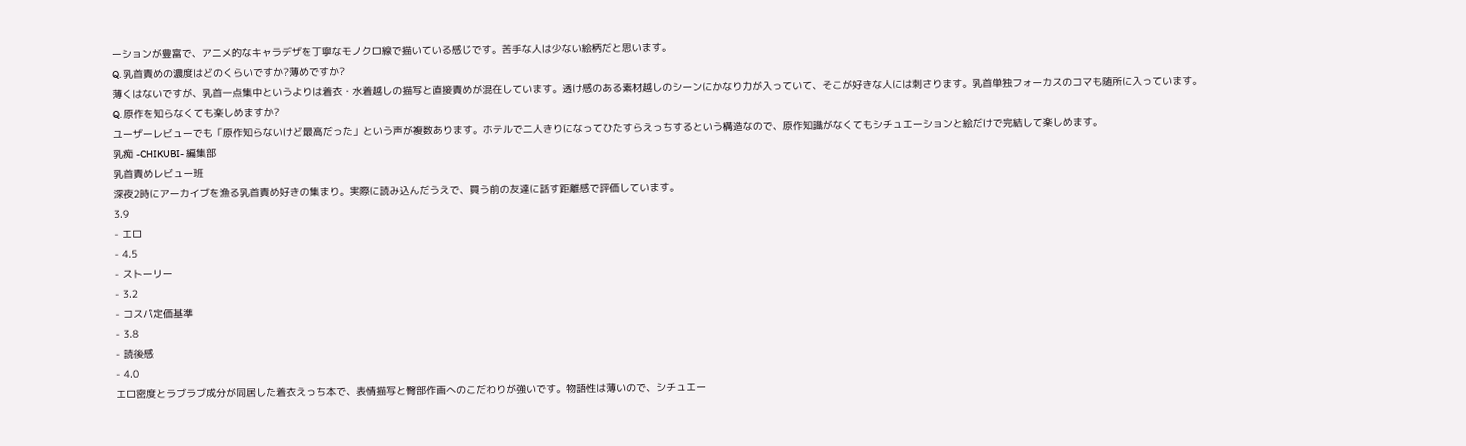ーションが豊富で、アニメ的なキャラデザを丁寧なモノクロ線で描いている感じです。苦手な人は少ない絵柄だと思います。
Q. 乳首責めの濃度はどのくらいですか?薄めですか?
薄くはないですが、乳首一点集中というよりは着衣・水着越しの描写と直接責めが混在しています。透け感のある素材越しのシーンにかなり力が入っていて、そこが好きな人には刺さります。乳首単独フォーカスのコマも随所に入っています。
Q. 原作を知らなくても楽しめますか?
ユーザーレビューでも「原作知らないけど最高だった」という声が複数あります。ホテルで二人きりになってひたすらえっちするという構造なので、原作知識がなくてもシチュエーションと絵だけで完結して楽しめます。
乳痴 -CHIKUBI- 編集部
乳首責めレビュー班
深夜2時にアーカイブを漁る乳首責め好きの集まり。実際に読み込んだうえで、買う前の友達に話す距離感で評価しています。
3.9
- エロ
- 4.5
- ストーリー
- 3.2
- コスパ定価基準
- 3.8
- 読後感
- 4.0
エロ密度とラブラブ成分が同居した着衣えっち本で、表情描写と臀部作画へのこだわりが強いです。物語性は薄いので、シチュエー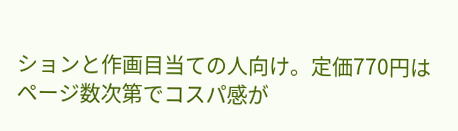ションと作画目当ての人向け。定価770円はページ数次第でコスパ感が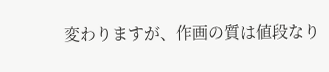変わりますが、作画の質は値段なり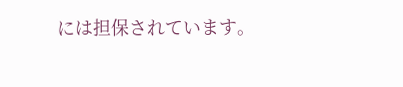には担保されています。